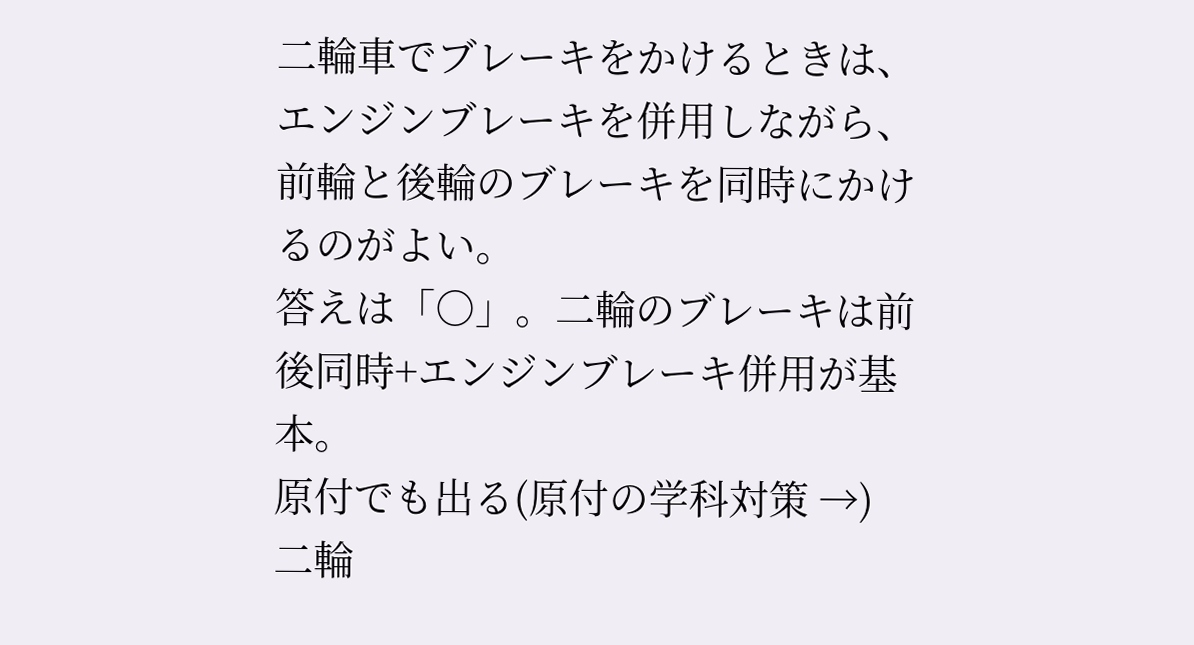二輪車でブレーキをかけるときは、エンジンブレーキを併用しながら、前輪と後輪のブレーキを同時にかけるのがよい。
答えは「○」。二輪のブレーキは前後同時+エンジンブレーキ併用が基本。
原付でも出る(原付の学科対策 →)
二輪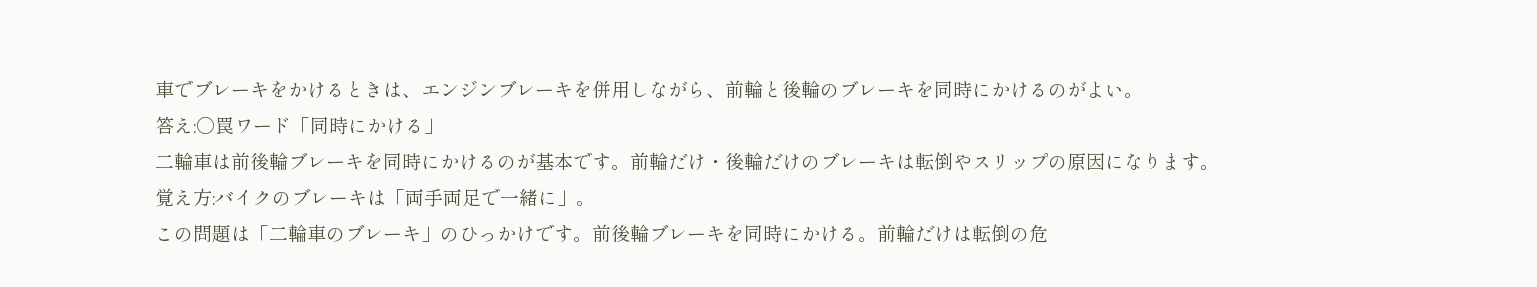車でブレーキをかけるときは、エンジンブレーキを併用しながら、前輪と後輪のブレーキを同時にかけるのがよい。
答え:○罠ワード「同時にかける」
二輪車は前後輪ブレーキを同時にかけるのが基本です。前輪だけ・後輪だけのブレーキは転倒やスリップの原因になります。
覚え方:バイクのブレーキは「両手両足で一緒に」。
この問題は「二輪車のブレーキ」のひっかけです。前後輪ブレーキを同時にかける。前輪だけは転倒の危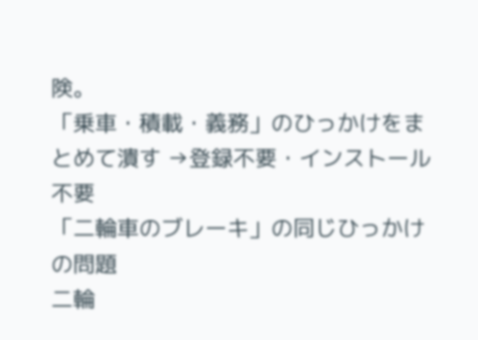険。
「乗車・積載・義務」のひっかけをまとめて潰す →登録不要・インストール不要
「二輪車のブレーキ」の同じひっかけの問題
二輪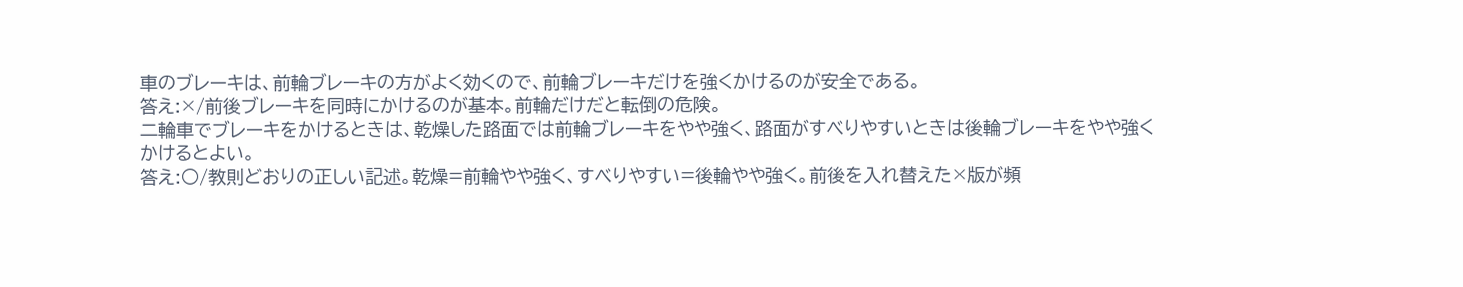車のブレーキは、前輪ブレーキの方がよく効くので、前輪ブレーキだけを強くかけるのが安全である。
答え:×/前後ブレーキを同時にかけるのが基本。前輪だけだと転倒の危険。
二輪車でブレーキをかけるときは、乾燥した路面では前輪ブレーキをやや強く、路面がすべりやすいときは後輪ブレーキをやや強くかけるとよい。
答え:○/教則どおりの正しい記述。乾燥=前輪やや強く、すべりやすい=後輪やや強く。前後を入れ替えた×版が頻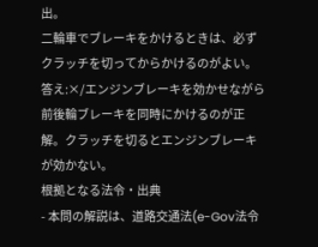出。
二輪車でブレーキをかけるときは、必ずクラッチを切ってからかけるのがよい。
答え:×/エンジンブレーキを効かせながら前後輪ブレーキを同時にかけるのが正解。クラッチを切るとエンジンブレーキが効かない。
根拠となる法令・出典
- 本問の解説は、道路交通法(e-Gov法令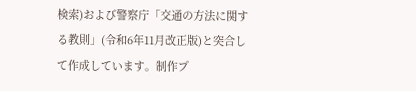検索)および警察庁「交通の方法に関する教則」(令和6年11月改正版)と突合して作成しています。制作プ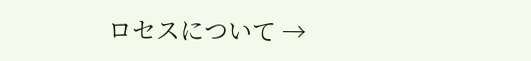ロセスについて →